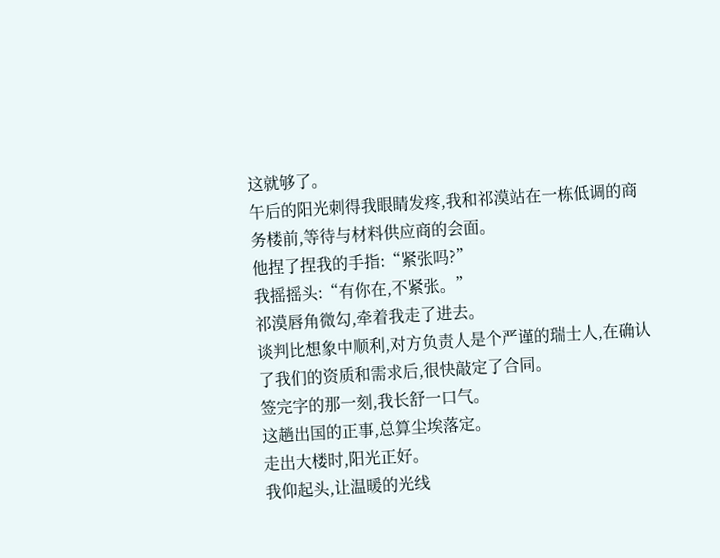这就够了。
午后的阳光刺得我眼睛发疼,我和祁漠站在一栋低调的商务楼前,等待与材料供应商的会面。
他捏了捏我的手指:“紧张吗?”
我摇摇头:“有你在,不紧张。”
祁漠唇角微勾,牵着我走了进去。
谈判比想象中顺利,对方负责人是个严谨的瑞士人,在确认了我们的资质和需求后,很快敲定了合同。
签完字的那一刻,我长舒一口气。
这趟出国的正事,总算尘埃落定。
走出大楼时,阳光正好。
我仰起头,让温暖的光线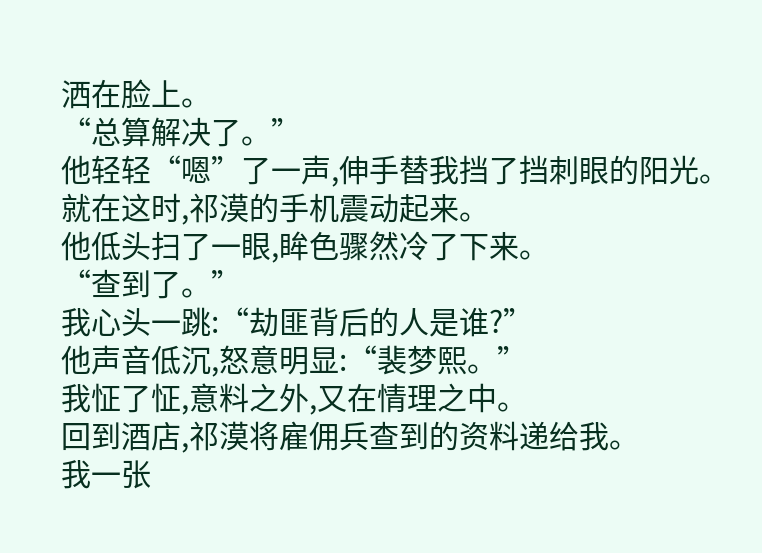洒在脸上。
“总算解决了。”
他轻轻“嗯”了一声,伸手替我挡了挡刺眼的阳光。
就在这时,祁漠的手机震动起来。
他低头扫了一眼,眸色骤然冷了下来。
“查到了。”
我心头一跳:“劫匪背后的人是谁?”
他声音低沉,怒意明显:“裴梦熙。”
我怔了怔,意料之外,又在情理之中。
回到酒店,祁漠将雇佣兵查到的资料递给我。
我一张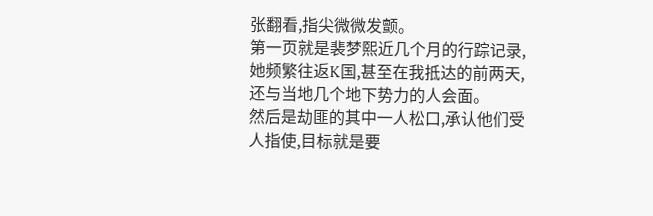张翻看,指尖微微发颤。
第一页就是裴梦熙近几个月的行踪记录,她频繁往返K国,甚至在我抵达的前两天,还与当地几个地下势力的人会面。
然后是劫匪的其中一人松口,承认他们受人指使,目标就是要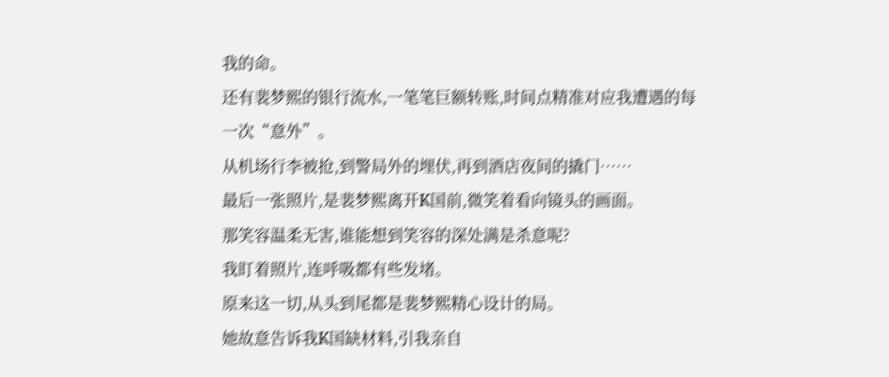我的命。
还有裴梦熙的银行流水,一笔笔巨额转账,时间点精准对应我遭遇的每一次“意外”。
从机场行李被抢,到警局外的埋伏,再到酒店夜间的撬门……
最后一张照片,是裴梦熙离开K国前,微笑着看向镜头的画面。
那笑容温柔无害,谁能想到笑容的深处满是杀意呢?
我盯着照片,连呼吸都有些发堵。
原来这一切,从头到尾都是裴梦熙精心设计的局。
她故意告诉我K国缺材料,引我亲自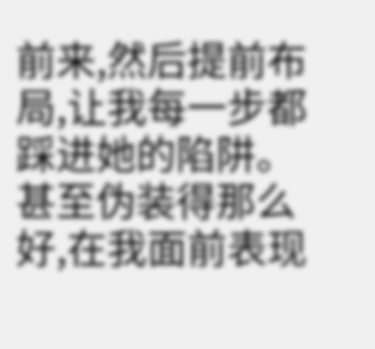前来,然后提前布局,让我每一步都踩进她的陷阱。
甚至伪装得那么好,在我面前表现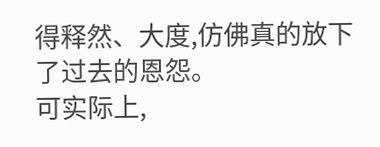得释然、大度,仿佛真的放下了过去的恩怨。
可实际上,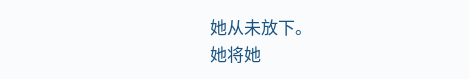她从未放下。
她将她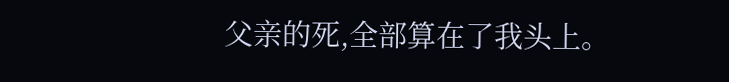父亲的死,全部算在了我头上。